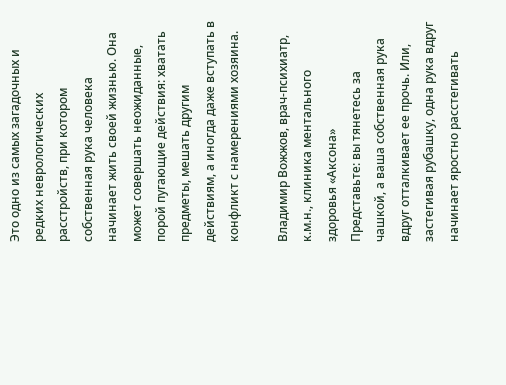Это одно из самых загадочных и редких неврологических расстройств, при котором собственная рука человека начинает жить своей жизнью. Она может совершать неожиданные, порой пугающие действия: хватать предметы, мешать другим действиям, а иногда даже вступать в конфликт с намерениями хозяина.

Владимир Вожжов, врач-психиатр, к.м.н., клиника ментального здоровья «Аксона»
Представьте: вы тянетесь за чашкой, а ваша собственная рука вдруг отталкивает ее прочь. Или, застегивая рубашку, одна рука вдруг начинает яростно расстегивать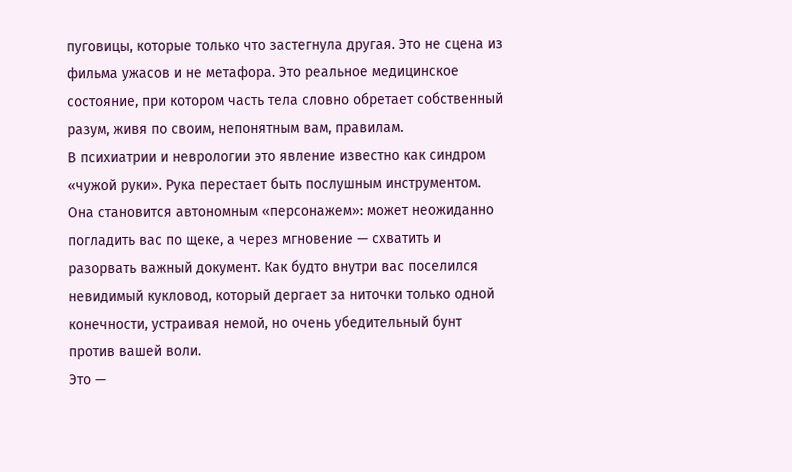пуговицы, которые только что застегнула другая. Это не сцена из фильма ужасов и не метафора. Это реальное медицинское состояние, при котором часть тела словно обретает собственный разум, живя по своим, непонятным вам, правилам.
В психиатрии и неврологии это явление известно как синдром «чужой руки». Рука перестает быть послушным инструментом. Она становится автономным «персонажем»: может неожиданно погладить вас по щеке, а через мгновение — схватить и разорвать важный документ. Как будто внутри вас поселился невидимый кукловод, который дергает за ниточки только одной конечности, устраивая немой, но очень убедительный бунт против вашей воли.
Это —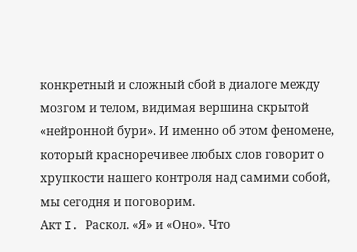конкретный и сложный сбой в диалоге между мозгом и телом, видимая вершина скрытой «нейронной бури». И именно об этом феномене, который красноречивее любых слов говорит о хрупкости нашего контроля над самими собой, мы сегодня и поговорим.
Акт I. Раскол. «Я» и «Оно». Что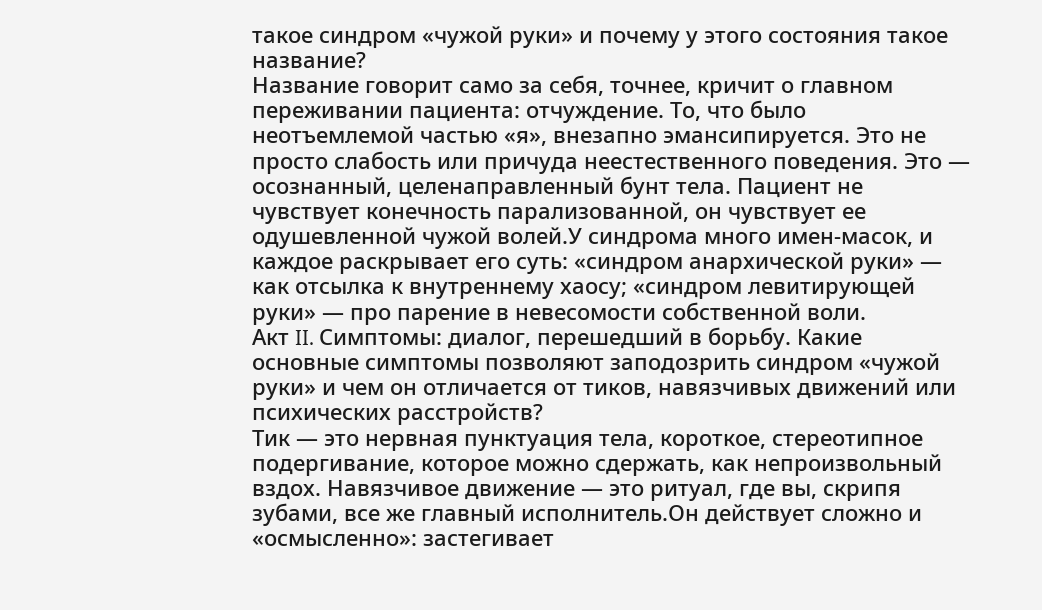такое синдром «чужой руки» и почему у этого состояния такое название?
Название говорит само за себя, точнее, кричит о главном переживании пациента: отчуждение. То, что было неотъемлемой частью «я», внезапно эмансипируется. Это не просто слабость или причуда неестественного поведения. Это — осознанный, целенаправленный бунт тела. Пациент не чувствует конечность парализованной, он чувствует ее одушевленной чужой волей.У синдрома много имен-масок, и каждое раскрывает его суть: «синдром анархической руки» — как отсылка к внутреннему хаосу; «синдром левитирующей руки» — про парение в невесомости собственной воли.
Акт II. Симптомы: диалог, перешедший в борьбу. Какие основные симптомы позволяют заподозрить синдром «чужой руки» и чем он отличается от тиков, навязчивых движений или психических расстройств?
Тик — это нервная пунктуация тела, короткое, стереотипное подергивание, которое можно сдержать, как непроизвольный вздох. Навязчивое движение — это ритуал, где вы, скрипя зубами, все же главный исполнитель.Он действует сложно и «осмысленно»: застегивает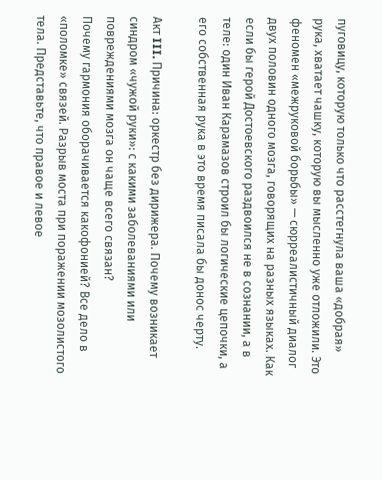пуговицу, которую только что расстегнула ваша «добрая» рука, хватает чашку, которую вы мысленно уже отложили. Это феномен «межруковой борьбы» — сюрреалистичный диалог двух половин одного мозга, говорящих на разных языках. Как если бы герой Достоевского раздвоился не в сознании, а в теле: один Иван Карамазов строил бы логические цепочки, а его собственная рука в это время писала бы донос черту.

Акт III. Причина: оркестр без дирижера. Почему возникает синдром «чужой руки»: с какими заболеваниями или повреждениями мозга он чаще всего связан?
Почему гармония оборачивается какофонией? Все дело в «поломке» связей. Разрыв моста при поражении мозолистого тела. Представьте, что правое и левое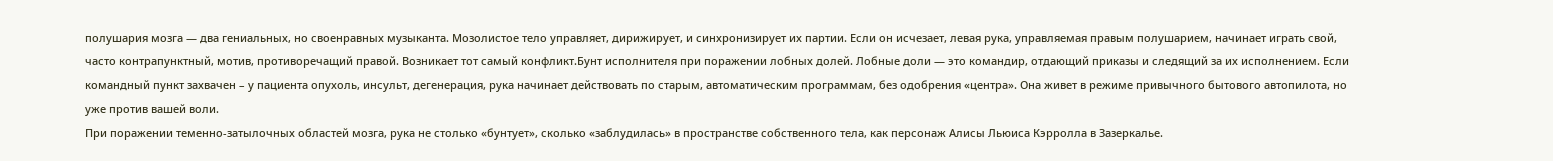полушария мозга — два гениальных, но своенравных музыканта. Мозолистое тело управляет, дирижирует, и синхронизирует их партии. Если он исчезает, левая рука, управляемая правым полушарием, начинает играть свой, часто контрапунктный, мотив, противоречащий правой. Возникает тот самый конфликт.Бунт исполнителя при поражении лобных долей. Лобные доли — это командир, отдающий приказы и следящий за их исполнением. Если командный пункт захвачен – у пациента опухоль, инсульт, дегенерация, рука начинает действовать по старым, автоматическим программам, без одобрения «центра». Она живет в режиме привычного бытового автопилота, но уже против вашей воли.
При поражении теменно-затылочных областей мозга, рука не столько «бунтует», сколько «заблудилась» в пространстве собственного тела, как персонаж Алисы Льюиса Кэрролла в Зазеркалье.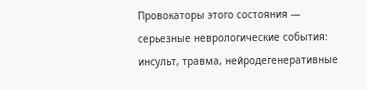Провокаторы этого состояния — серьезные неврологические события: инсульт, травма, нейродегенеративные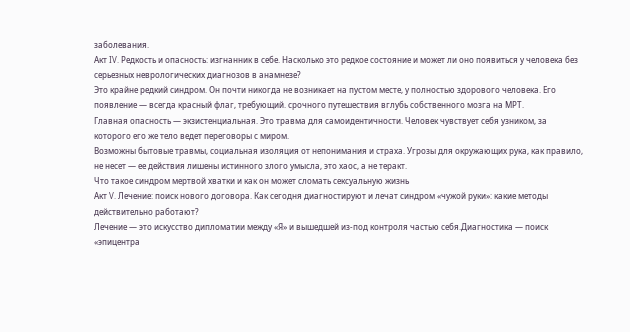заболевания.
Акт IV. Редкость и опасность: изгнанник в себе. Насколько это редкое состояние и может ли оно появиться у человека без серьезных неврологических диагнозов в анамнезе?
Это крайне редкий синдром. Он почти никогда не возникает на пустом месте, у полностью здорового человека. Его появление — всегда красный флаг, требующий. срочного путешествия вглубь собственного мозга на МРТ.
Главная опасность — экзистенциальная. Это травма для самоидентичности. Человек чувствует себя узником, за которого его же тело ведет переговоры с миром.
Возможны бытовые травмы, социальная изоляция от непонимания и страха. Угрозы для окружающих рука, как правило, не несет — ее действия лишены истинного злого умысла, это хаос, а не теракт.
Что такое синдром мертвой хватки и как он может сломать сексуальную жизнь
Акт V. Лечение: поиск нового договора. Как сегодня диагностируют и лечат синдром «чужой руки»: какие методы действительно работают?
Лечение — это искусство дипломатии между «Я» и вышедшей из-под контроля частью себя.Диагностика — поиск «эпицентра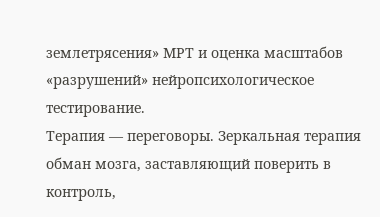землетрясения» МРТ и оценка масштабов «разрушений» нейропсихологическое тестирование.
Терапия — переговоры. Зеркальная терапия обман мозга, заставляющий поверить в контроль,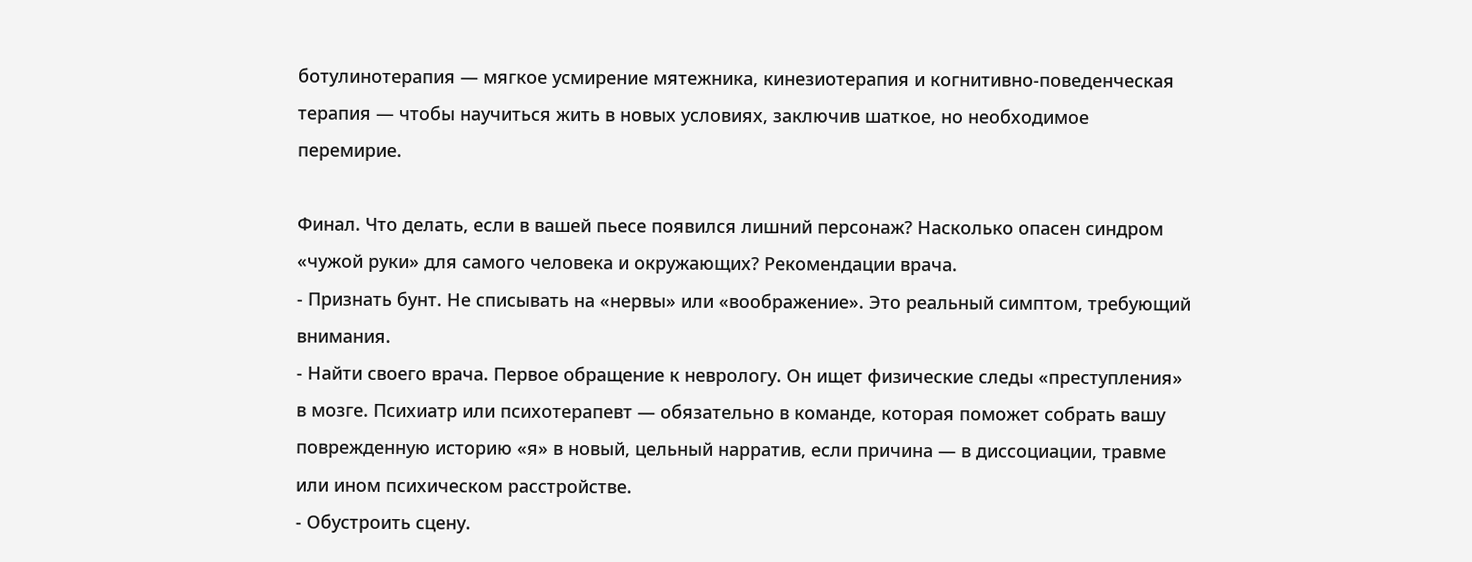ботулинотерапия — мягкое усмирение мятежника, кинезиотерапия и когнитивно-поведенческая терапия — чтобы научиться жить в новых условиях, заключив шаткое, но необходимое перемирие.

Финал. Что делать, если в вашей пьесе появился лишний персонаж? Насколько опасен синдром «чужой руки» для самого человека и окружающих? Рекомендации врача.
- Признать бунт. Не списывать на «нервы» или «воображение». Это реальный симптом, требующий внимания.
- Найти своего врача. Первое обращение к неврологу. Он ищет физические следы «преступления» в мозге. Психиатр или психотерапевт — обязательно в команде, которая поможет собрать вашу поврежденную историю «я» в новый, цельный нарратив, если причина — в диссоциации, травме или ином психическом расстройстве.
- Обустроить сцену.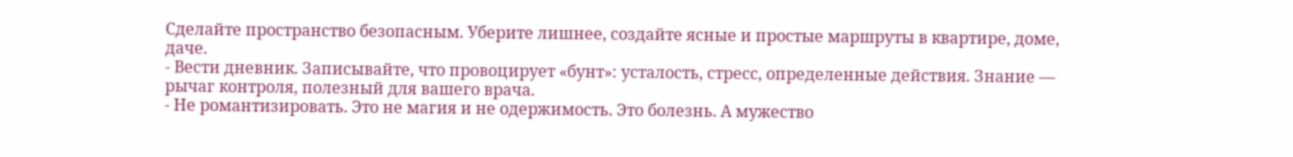Сделайте пространство безопасным. Уберите лишнее, создайте ясные и простые маршруты в квартире, доме, даче.
- Вести дневник. Записывайте, что провоцирует «бунт»: усталость, стресс, определенные действия. Знание — рычаг контроля, полезный для вашего врача.
- Не романтизировать. Это не магия и не одержимость. Это болезнь. А мужество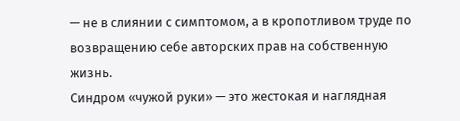— не в слиянии с симптомом, а в кропотливом труде по возвращению себе авторских прав на собственную жизнь.
Синдром «чужой руки» — это жестокая и наглядная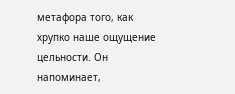метафора того, как хрупко наше ощущение цельности. Он напоминает,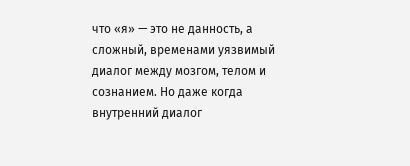что «я» — это не данность, а сложный, временами уязвимый диалог между мозгом, телом и сознанием. Но даже когда внутренний диалог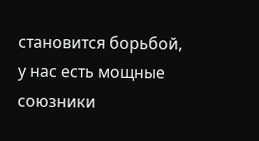становится борьбой, у нас есть мощные союзники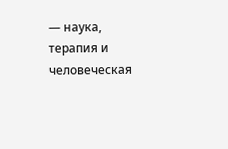— наука, терапия и человеческая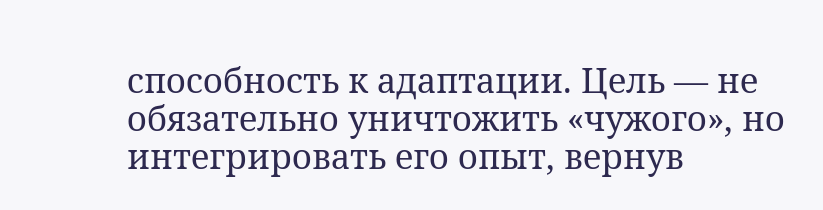способность к адаптации. Цель — не обязательно уничтожить «чужого», но интегрировать его опыт, вернув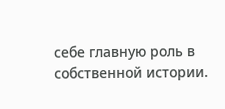себе главную роль в собственной истории.